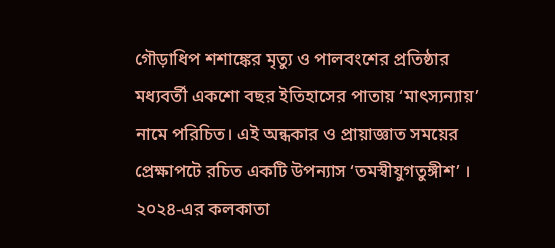গৌড়াধিপ শশাঙ্কের মৃত্যু ও পালবংশের প্রতিষ্ঠার মধ্যবর্তী একশো বছর ইতিহাসের পাতায় ‘মাৎস্যন্যায়’ নামে পরিচিত। এই অন্ধকার ও প্রায়াজ্ঞাত সময়ের প্রেক্ষাপটে রচিত একটি উপন্যাস ‘তমস্বীযুগতুঙ্গীশ’ । ২০২৪-এর কলকাতা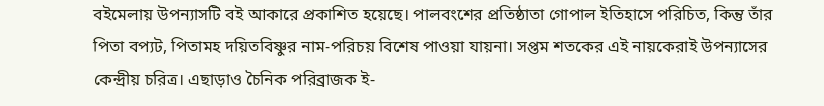বইমেলায় উপন্যাসটি বই আকারে প্রকাশিত হয়েছে। পালবংশের প্রতিষ্ঠাতা গোপাল ইতিহাসে পরিচিত, কিন্তু তাঁর পিতা বপ্যট, পিতামহ দয়িতবিষ্ণুর নাম-পরিচয় বিশেষ পাওয়া যায়না। সপ্তম শতকের এই নায়কেরাই উপন্যাসের কেন্দ্রীয় চরিত্র। এছাড়াও চৈনিক পরিব্রাজক ই-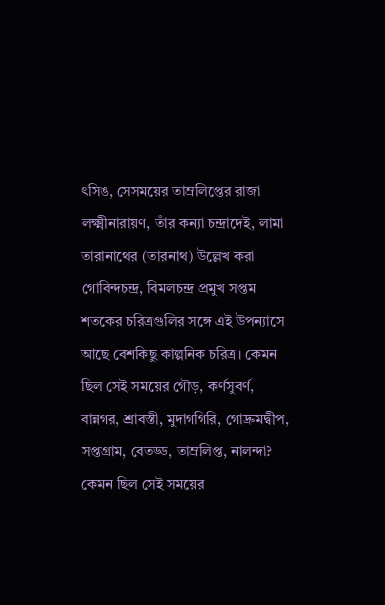ৎসিঙ, সেসময়ের তাম্রলিপ্তের রাজা লক্ষ্মীনারায়ণ, তাঁর কন্যা চন্দ্রাদেই, লামা তারানাথের (তারনাথ) উল্লেখ করা গোবিন্দচন্দ্র, বিমলচন্দ্র প্রমুখ সপ্তম শতকের চরিত্রগুলির সঙ্গে এই উপন্যাসে আছে বেশকিছু কাল্পনিক চরিত্র। কেমন ছিল সেই সময়ের গৌড়, কর্ণসুবর্ণ, বান্নগর, শ্রাবস্তী, মুদাগগিরি, গোদ্রুমদ্বীপ, সপ্তগ্রাম, বেতড্ড, তাম্রলিপ্ত, নালন্দা? কেমন ছিল সেই সময়ের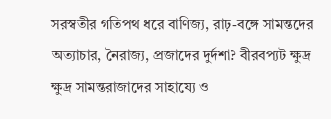সরস্বতীর গতিপথ ধরে বাণিজ্য, রাঢ়-বঙ্গে সামন্তদের অত্যাচার, নৈরাজ্য, প্রজাদের দুর্দশা? বীরবপ্যট ক্ষুদ্র ক্ষুদ্র সামন্তরাজাদের সাহায্যে ও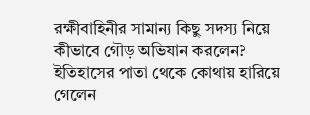রক্ষীবাহিনীর সামান্য কিছু সদস্য নিয়ে কীভাবে গৌড় অভিযান করলেন? ইতিহাসের পাতা থেকে কোথায় হারিয়ে গেলেন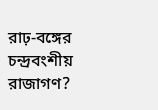রাঢ়-বঙ্গের চন্দ্রবংশীয় রাজাগণ?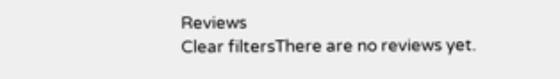Reviews
Clear filtersThere are no reviews yet.